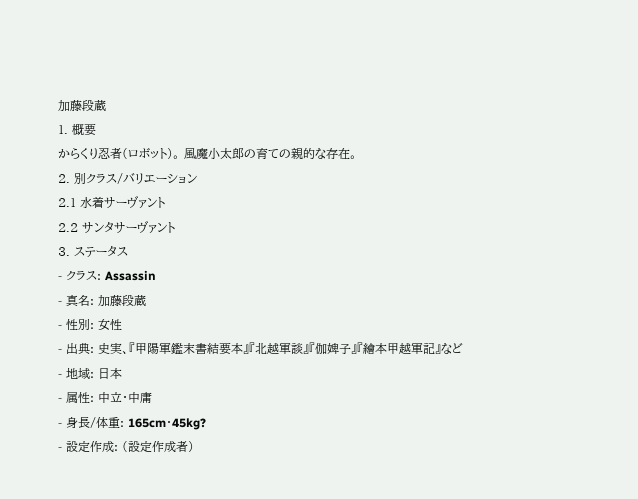加藤段蔵
1. 概要
からくり忍者(ロボット)。 風魔小太郎の育ての親的な存在。
2. 別クラス/バリエーション
2.1 水着サーヴァント
2.2 サンタサーヴァント
3. ステータス
- クラス: Assassin
- 真名: 加藤段蔵
- 性別: 女性
- 出典: 史実、『甲陽軍鑑末書結要本』『北越軍談』『伽婢子』『繪本甲越軍記』など
- 地域: 日本
- 属性: 中立・中庸
- 身長/体重: 165cm・45kg?
- 設定作成: (設定作成者)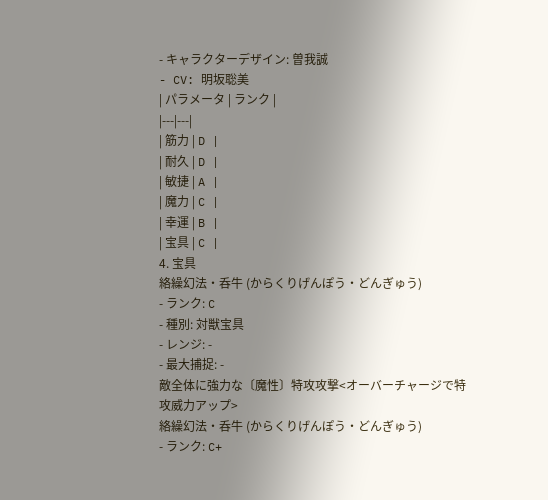- キャラクターデザイン: 曽我誠
- CV: 明坂聡美
| パラメータ | ランク |
|---|---|
| 筋力 | D |
| 耐久 | D |
| 敏捷 | A |
| 魔力 | C |
| 幸運 | B |
| 宝具 | C |
4. 宝具
絡繰幻法・呑牛 (からくりげんぽう・どんぎゅう)
- ランク: C
- 種別: 対獣宝具
- レンジ: -
- 最大捕捉: -
敵全体に強力な〔魔性〕特攻攻撃<オーバーチャージで特攻威力アップ>
絡繰幻法・呑牛 (からくりげんぽう・どんぎゅう)
- ランク: C+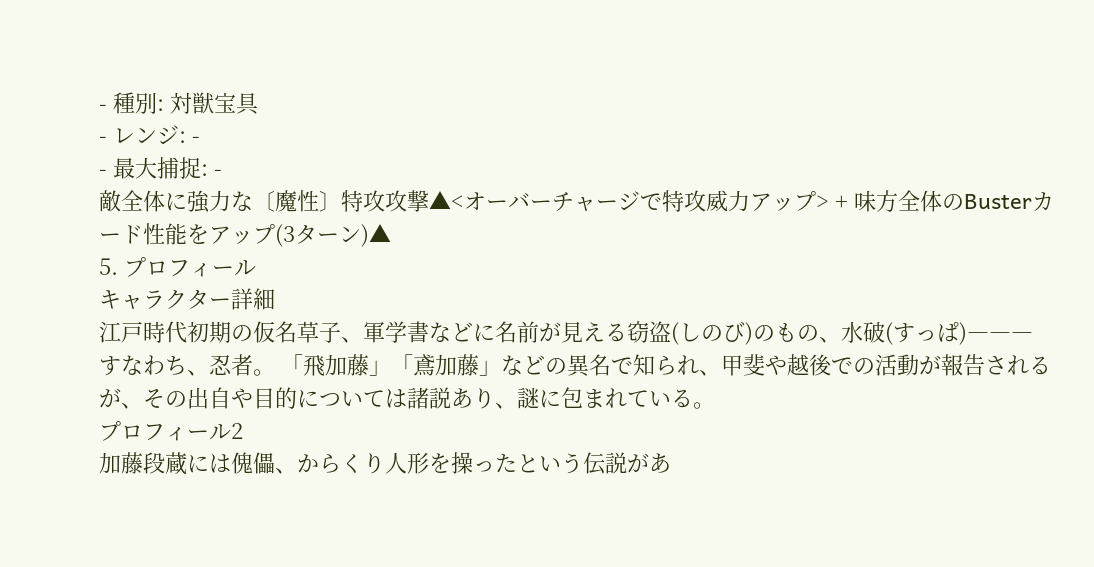- 種別: 対獣宝具
- レンジ: -
- 最大捕捉: -
敵全体に強力な〔魔性〕特攻攻撃▲<オーバーチャージで特攻威力アップ> + 味方全体のBusterカード性能をアップ(3ターン)▲
5. プロフィール
キャラクター詳細
江戸時代初期の仮名草子、軍学書などに名前が見える窃盗(しのび)のもの、水破(すっぱ)――― すなわち、忍者。 「飛加藤」「鳶加藤」などの異名で知られ、甲斐や越後での活動が報告されるが、その出自や目的については諸説あり、謎に包まれている。
プロフィール2
加藤段蔵には傀儡、からくり人形を操ったという伝説があ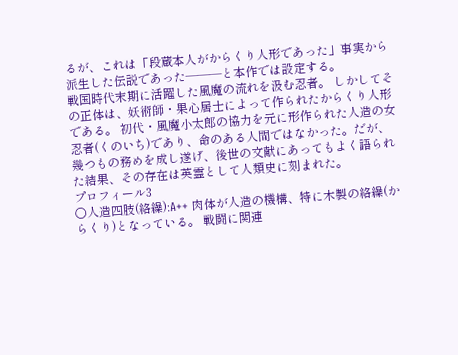るが、これは「段蔵本人がからくり人形であった」事実から派生した伝説であった―――と本作では設定する。
戦国時代末期に活躍した風魔の流れを汲む忍者。 しかしてその正体は、妖術師・果心居士によって作られたからくり人形である。 初代・風魔小太郎の協力を元に形作られた人造の女忍者(くのいち)であり、命のある人間ではなかった。だが、幾つもの務めを成し遂げ、後世の文献にあってもよく語られた結果、その存在は英霊として人類史に刻まれた。
プロフィール3
○人造四肢(絡繰):A++ 肉体が人造の機構、特に木製の絡繰(からくり)となっている。 戦闘に関連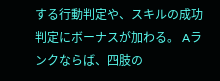する行動判定や、スキルの成功判定にボーナスが加わる。 Aランクならば、四肢の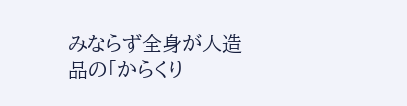みならず全身が人造品の「からくり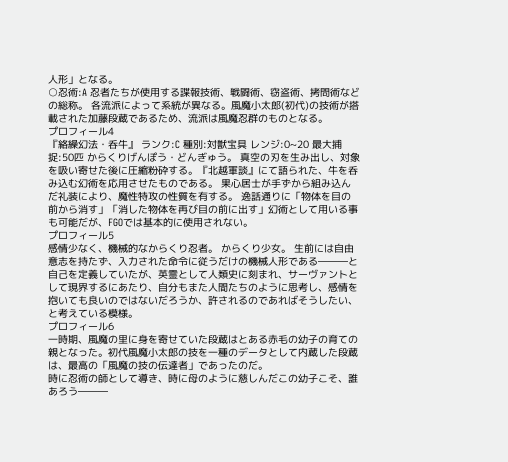人形」となる。
○忍術:A 忍者たちが使用する諜報技術、戦闘術、窃盗術、拷問術などの総称。 各流派によって系統が異なる。風魔小太郎(初代)の技術が搭載された加藤段蔵であるため、流派は風魔忍群のものとなる。
プロフィール4
『絡繰幻法・呑牛』 ランク:C 種別:対獣宝具 レンジ:0~20 最大捕捉:50匹 からくりげんぽう・どんぎゅう。 真空の刃を生み出し、対象を吸い寄せた後に圧縮粉砕する。『北越軍談』にて語られた、牛を呑み込む幻術を応用させたものである。 果心居士が手ずから組み込んだ礼装により、魔性特攻の性質を有する。 逸話通りに「物体を目の前から消す」「消した物体を再び目の前に出す」幻術として用いる事も可能だが、FGOでは基本的に使用されない。
プロフィール5
感情少なく、機械的なからくり忍者。 からくり少女。 生前には自由意志を持たず、入力された命令に従うだけの機械人形である―――と自己を定義していたが、英霊として人類史に刻まれ、サーヴァントとして現界するにあたり、自分もまた人間たちのように思考し、感情を抱いても良いのではないだろうか、許されるのであればそうしたい、と考えている模様。
プロフィール6
一時期、風魔の里に身を寄せていた段蔵はとある赤毛の幼子の育ての親となった。初代風魔小太郎の技を一種のデータとして内蔵した段蔵は、最高の「風魔の技の伝達者」であったのだ。
時に忍術の師として導き、時に母のように慈しんだこの幼子こそ、誰あろう―――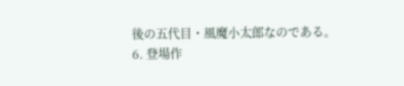後の五代目・風魔小太郎なのである。
6. 登場作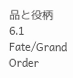品と役柄
6.1 Fate/Grand Order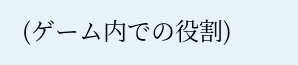(ゲーム内での役割)